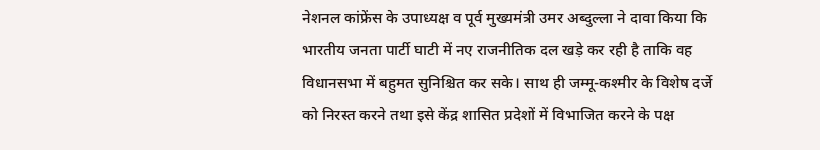नेशनल कांफ्रेंस के उपाध्यक्ष व पूर्व मुख्यमंत्री उमर अब्दुल्ला ने दावा किया कि भारतीय जनता पार्टी घाटी में नए राजनीतिक दल खड़े कर रही है ताकि वह विधानसभा में बहुमत सुनिश्चित कर सके। साथ ही जम्मू-कश्मीर के विशेष दर्जे को निरस्त करने तथा इसे केंद्र शासित प्रदेशों में विभाजित करने के पक्ष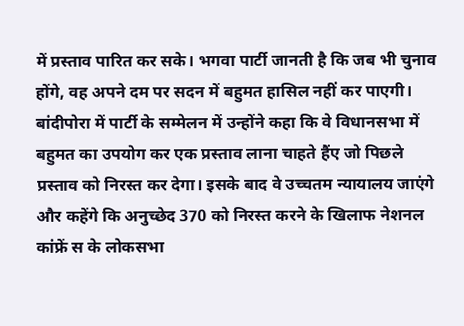में प्रस्ताव पारित कर सके। भगवा पार्टी जानती है कि जब भी चुनाव होंगे, वह अपने दम पर सदन में बहुमत हासिल नहीं कर पाएगी।
बांदीपोरा में पार्टी के सम्मेलन में उन्होंने कहा कि वे विधानसभा में बहुमत का उपयोग कर एक प्रस्ताव लाना चाहते हैंए जो पिछले प्रस्ताव को निरस्त कर देगा। इसके बाद वे उच्चतम न्यायालय जाएंगे और कहेंगे कि अनुच्छेद 370 को निरस्त करने के खिलाफ नेशनल कांफ्रें स के लोकसभा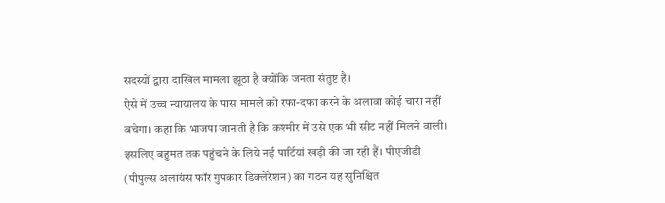सदस्यों द्वारा दाखिल मामला झूठा है क्योंकि जनता संतुष्ट है।
ऐसे में उच्च न्यायालय के पास मामले को रफा-दफा करने के अलावा कोई चारा नहीं बचेगा। कहा कि भाजपा जानती है कि कश्मीर में उसे एक भी सीट नहीं मिलने वाली। इसलिए बहुमत तक पहुंचने के लिये नई पार्टियां खड़ी की जा रही हैं। पीएजीडी (पीपुल्स अलायंस फॉर गुपकार डिक्लेरेशन) का गठन यह सुनिश्चित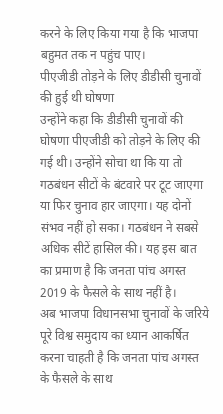करने के लिए किया गया है कि भाजपा बहुमत तक न पहुंच पाए।
पीएजीडी तोड़ने के लिए डीडीसी चुनावों की हुई थी घोषणा
उन्होंने कहा कि डीडीसी चुनावों की घोषणा पीएजीडी को तोड़ने के लिए की गई थी। उन्होंने सोचा था कि या तो गठबंधन सीटों के बंटवारे पर टूट जाएगा या फिर चुनाव हार जाएगा। यह दोनों संभव नहीं हो सका। गठबंधन ने सबसे अधिक सीटें हासिल की। यह इस बात का प्रमाण है कि जनता पांच अगस्त 2019 के फैसले के साथ नहीं है।
अब भाजपा विधानसभा चुनावों के जरिये पूरे विश्व समुदाय का ध्यान आकर्षित करना चाहती है कि जनता पांच अगस्त के फैसले के साथ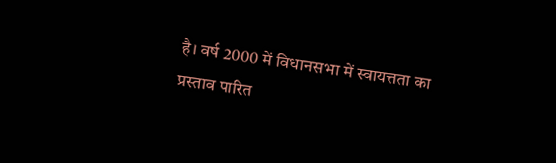है। वर्ष 2000 में विधानसभा में स्वायत्तता का प्रस्ताव पारित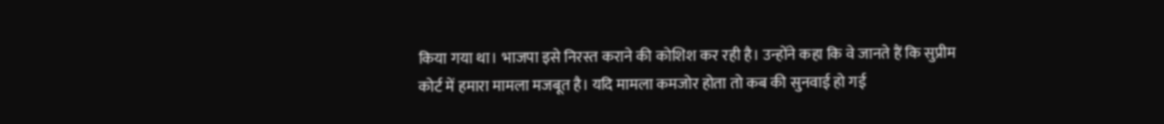किया गया था। भाजपा इसे निरस्त कराने की कोशिश कर रही है। उन्होंने कहा कि वे जानते हैं कि सुप्रीम कोर्ट में हमारा मामला मजबूत है। यदि मामला कमजोर होता तो कब की सुनवाई हो गई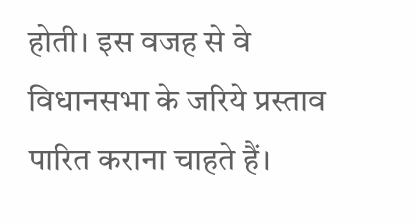होती। इस वजह से वे विधानसभा के जरिये प्रस्ताव पारित कराना चाहते हैं।